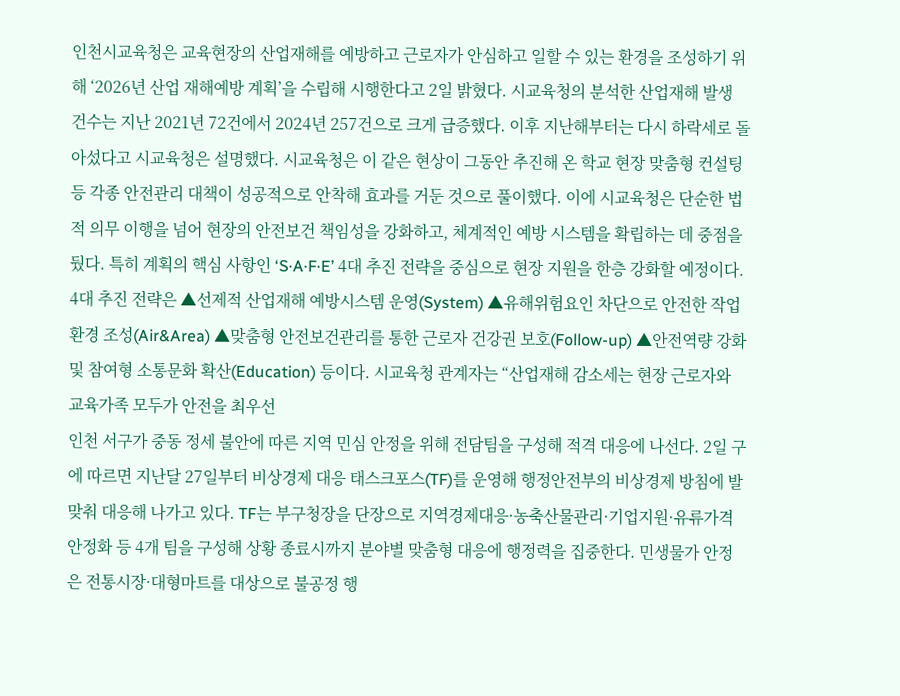인천시교육청은 교육현장의 산업재해를 예방하고 근로자가 안심하고 일할 수 있는 환경을 조성하기 위해 ‘2026년 산업 재해예방 계획’을 수립해 시행한다고 2일 밝혔다. 시교육청의 분석한 산업재해 발생 건수는 지난 2021년 72건에서 2024년 257건으로 크게 급증했다. 이후 지난해부터는 다시 하락세로 돌아섰다고 시교육청은 설명했다. 시교육청은 이 같은 현상이 그동안 추진해 온 학교 현장 맞춤형 컨설팅 등 각종 안전관리 대책이 성공적으로 안착해 효과를 거둔 것으로 풀이했다. 이에 시교육청은 단순한 법적 의무 이행을 넘어 현장의 안전보건 책임성을 강화하고, 체계적인 예방 시스템을 확립하는 데 중점을 뒀다. 특히 계획의 핵심 사항인 ‘S·A·F·E’ 4대 추진 전략을 중심으로 현장 지원을 한층 강화할 예정이다. 4대 추진 전략은 ▲선제적 산업재해 예방시스템 운영(System) ▲유해위험요인 차단으로 안전한 작업환경 조성(Air&Area) ▲맞춤형 안전보건관리를 통한 근로자 건강권 보호(Follow-up) ▲안전역량 강화 및 참여형 소통문화 확산(Education) 등이다. 시교육청 관계자는 “산업재해 감소세는 현장 근로자와 교육가족 모두가 안전을 최우선
인천 서구가 중동 정세 불안에 따른 지역 민심 안정을 위해 전담팀을 구성해 적격 대응에 나선다. 2일 구에 따르면 지난달 27일부터 비상경제 대응 태스크포스(TF)를 운영해 행정안전부의 비상경제 방침에 발맞춰 대응해 나가고 있다. TF는 부구청장을 단장으로 지역경제대응·농축산물관리·기업지원·유류가격안정화 등 4개 팀을 구성해 상황 종료시까지 분야별 맞춤형 대응에 행정력을 집중한다. 민생물가 안정은 전통시장·대형마트를 대상으로 불공정 행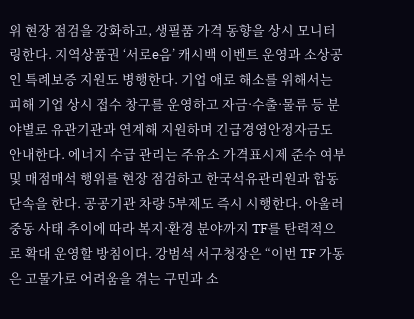위 현장 점검을 강화하고, 생필품 가격 동향을 상시 모니터링한다. 지역상품권 ‘서로e음’ 캐시백 이벤트 운영과 소상공인 특례보증 지원도 병행한다. 기업 애로 해소를 위해서는 피해 기업 상시 접수 창구를 운영하고 자금·수출·물류 등 분야별로 유관기관과 연계해 지원하며 긴급경영안정자금도 안내한다. 에너지 수급 관리는 주유소 가격표시제 준수 여부 및 매점매석 행위를 현장 점검하고 한국석유관리원과 합동 단속을 한다. 공공기관 차량 5부제도 즉시 시행한다. 아울러 중동 사태 추이에 따라 복지·환경 분야까지 TF를 탄력적으로 확대 운영할 방침이다. 강범석 서구청장은 “이번 TF 가동은 고물가로 어려움을 겪는 구민과 소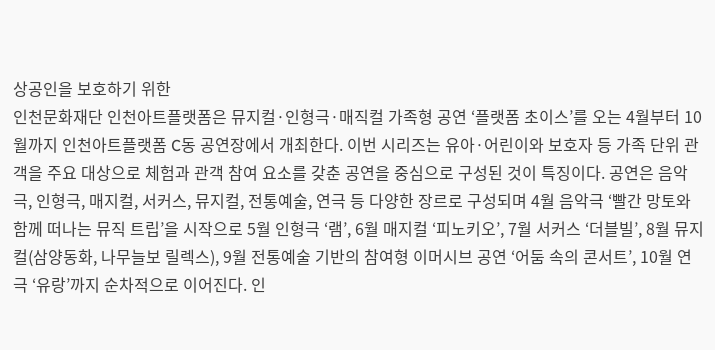상공인을 보호하기 위한
인천문화재단 인천아트플랫폼은 뮤지컬·인형극·매직컬 가족형 공연 ‘플랫폼 초이스’를 오는 4월부터 10월까지 인천아트플랫폼 C동 공연장에서 개최한다. 이번 시리즈는 유아·어린이와 보호자 등 가족 단위 관객을 주요 대상으로 체험과 관객 참여 요소를 갖춘 공연을 중심으로 구성된 것이 특징이다. 공연은 음악극, 인형극, 매지컬, 서커스, 뮤지컬, 전통예술, 연극 등 다양한 장르로 구성되며 4월 음악극 ‘빨간 망토와 함께 떠나는 뮤직 트립’을 시작으로 5월 인형극 ‘램’, 6월 매지컬 ‘피노키오’, 7월 서커스 ‘더블빌’, 8월 뮤지컬(삼양동화, 나무늘보 릴렉스), 9월 전통예술 기반의 참여형 이머시브 공연 ‘어둠 속의 콘서트’, 10월 연극 ‘유랑’까지 순차적으로 이어진다. 인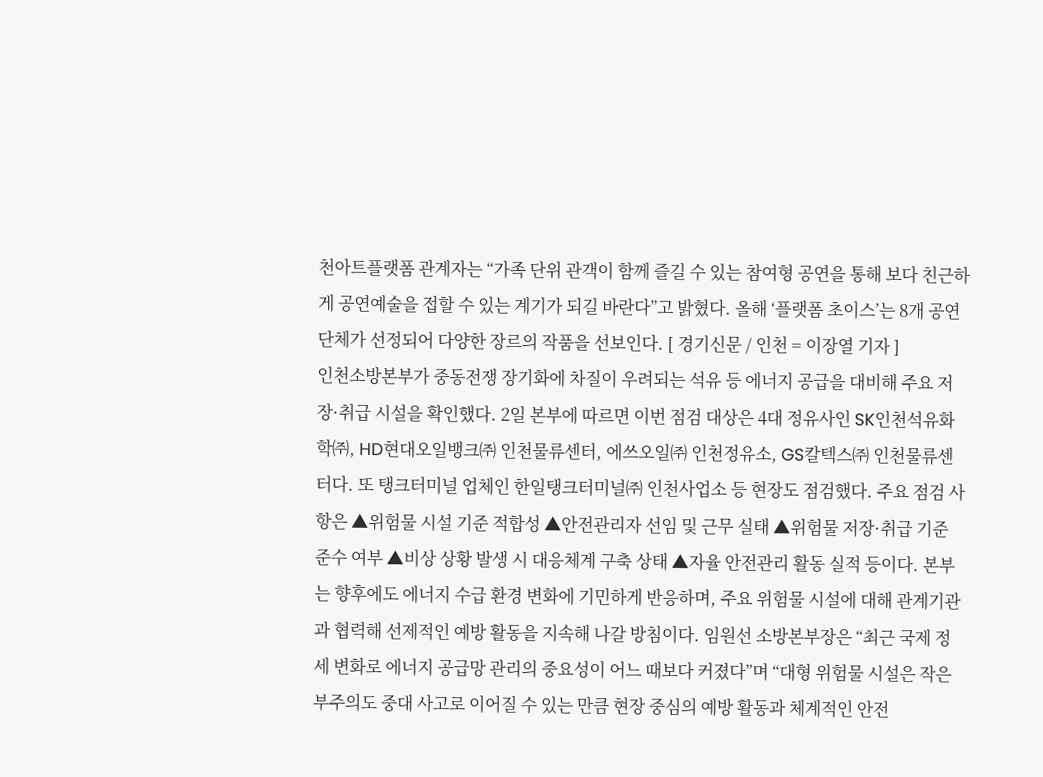천아트플랫폼 관계자는 “가족 단위 관객이 함께 즐길 수 있는 참여형 공연을 통해 보다 친근하게 공연예술을 접할 수 있는 계기가 되길 바란다”고 밝혔다. 올해 ‘플랫폼 초이스’는 8개 공연단체가 선정되어 다양한 장르의 작품을 선보인다. [ 경기신문 / 인천 = 이장열 기자 ]
인천소방본부가 중동전쟁 장기화에 차질이 우려되는 석유 등 에너지 공급을 대비해 주요 저장·취급 시설을 확인했다. 2일 본부에 따르면 이번 점검 대상은 4대 정유사인 SK인천석유화학㈜, HD현대오일뱅크㈜ 인천물류센터, 에쓰오일㈜ 인천정유소, GS칼텍스㈜ 인천물류센터다. 또 탱크터미널 업체인 한일탱크터미널㈜ 인천사업소 등 현장도 점검했다. 주요 점검 사항은 ▲위험물 시설 기준 적합성 ▲안전관리자 선임 및 근무 실태 ▲위험물 저장·취급 기준 준수 여부 ▲비상 상황 발생 시 대응체계 구축 상태 ▲자율 안전관리 활동 실적 등이다. 본부는 향후에도 에너지 수급 환경 변화에 기민하게 반응하며, 주요 위험물 시설에 대해 관계기관과 협력해 선제적인 예방 활동을 지속해 나갈 방침이다. 임원선 소방본부장은 “최근 국제 정세 변화로 에너지 공급망 관리의 중요성이 어느 때보다 커졌다”며 “대형 위험물 시설은 작은 부주의도 중대 사고로 이어질 수 있는 만큼 현장 중심의 예방 활동과 체계적인 안전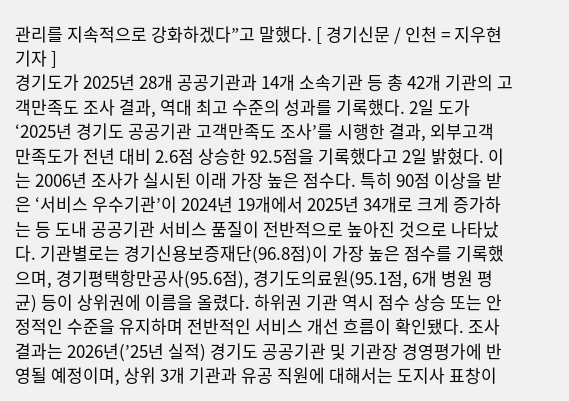관리를 지속적으로 강화하겠다”고 말했다. [ 경기신문 / 인천 = 지우현 기자 ]
경기도가 2025년 28개 공공기관과 14개 소속기관 등 총 42개 기관의 고객만족도 조사 결과, 역대 최고 수준의 성과를 기록했다. 2일 도가 ‘2025년 경기도 공공기관 고객만족도 조사’를 시행한 결과, 외부고객 만족도가 전년 대비 2.6점 상승한 92.5점을 기록했다고 2일 밝혔다. 이는 2006년 조사가 실시된 이래 가장 높은 점수다. 특히 90점 이상을 받은 ‘서비스 우수기관’이 2024년 19개에서 2025년 34개로 크게 증가하는 등 도내 공공기관 서비스 품질이 전반적으로 높아진 것으로 나타났다. 기관별로는 경기신용보증재단(96.8점)이 가장 높은 점수를 기록했으며, 경기평택항만공사(95.6점), 경기도의료원(95.1점, 6개 병원 평균) 등이 상위권에 이름을 올렸다. 하위권 기관 역시 점수 상승 또는 안정적인 수준을 유지하며 전반적인 서비스 개선 흐름이 확인됐다. 조사 결과는 2026년(’25년 실적) 경기도 공공기관 및 기관장 경영평가에 반영될 예정이며, 상위 3개 기관과 유공 직원에 대해서는 도지사 표창이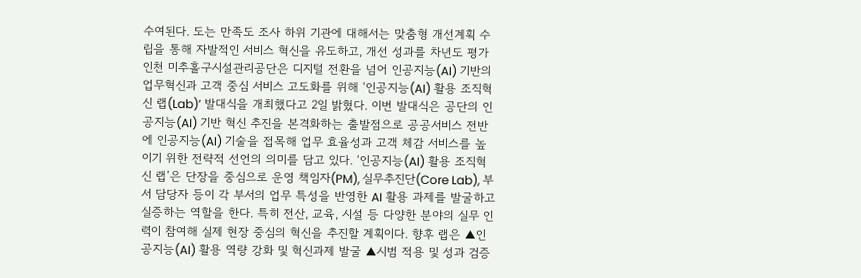수여된다. 도는 만족도 조사 하위 기관에 대해서는 맞춤형 개선계획 수립을 통해 자발적인 서비스 혁신을 유도하고, 개선 성과를 차년도 평가
인천 미추홀구시설관리공단은 디지털 전환을 넘어 인공지능(AI) 기반의 업무혁신과 고객 중심 서비스 고도화를 위해 ‘인공지능(AI) 활용 조직혁신 랩(Lab)’ 발대식을 개최했다고 2일 밝혔다. 이번 발대식은 공단의 인공지능(AI) 기반 혁신 추진을 본격화하는 출발점으로 공공서비스 전반에 인공지능(AI) 기술을 접목해 업무 효율성과 고객 체감 서비스를 높이기 위한 전략적 선언의 의미를 담고 있다. ‘인공지능(AI) 활용 조직혁신 랩’은 단장을 중심으로 운영 책임자(PM), 실무추진단(Core Lab), 부서 담당자 등이 각 부서의 업무 특성을 반영한 AI 활용 과제를 발굴하고 실증하는 역할을 한다. 특히 전산, 교육, 시설 등 다양한 분야의 실무 인력이 참여해 실제 현장 중심의 혁신을 추진할 계획이다. 향후 랩은 ▲인공지능(AI) 활용 역량 강화 및 혁신과제 발굴 ▲시범 적용 및 성과 검증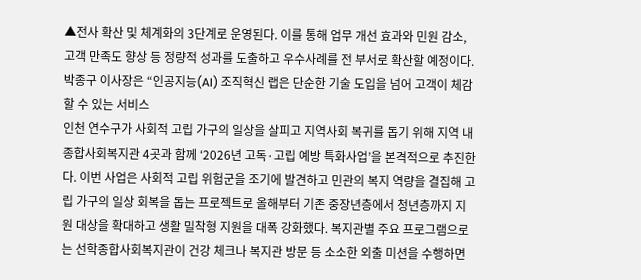▲전사 확산 및 체계화의 3단계로 운영된다. 이를 통해 업무 개선 효과와 민원 감소, 고객 만족도 향상 등 정량적 성과를 도출하고 우수사례를 전 부서로 확산할 예정이다. 박종구 이사장은 “인공지능(AI) 조직혁신 랩은 단순한 기술 도입을 넘어 고객이 체감할 수 있는 서비스
인천 연수구가 사회적 고립 가구의 일상을 살피고 지역사회 복귀를 돕기 위해 지역 내 종합사회복지관 4곳과 함께 ‘2026년 고독·고립 예방 특화사업’을 본격적으로 추진한다. 이번 사업은 사회적 고립 위험군을 조기에 발견하고 민관의 복지 역량을 결집해 고립 가구의 일상 회복을 돕는 프로젝트로 올해부터 기존 중장년층에서 청년층까지 지원 대상을 확대하고 생활 밀착형 지원을 대폭 강화했다. 복지관별 주요 프로그램으로는 선학종합사회복지관이 건강 체크나 복지관 방문 등 소소한 외출 미션을 수행하면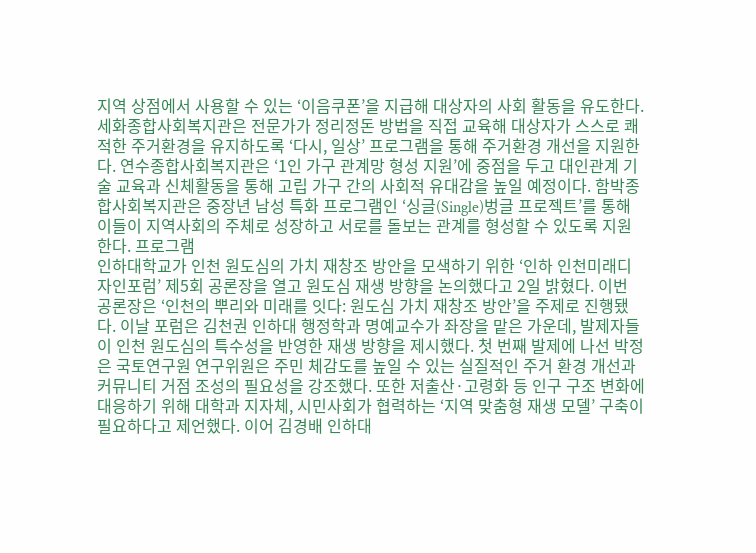지역 상점에서 사용할 수 있는 ‘이음쿠폰’을 지급해 대상자의 사회 활동을 유도한다. 세화종합사회복지관은 전문가가 정리정돈 방법을 직접 교육해 대상자가 스스로 쾌적한 주거환경을 유지하도록 ‘다시, 일상’ 프로그램을 통해 주거환경 개선을 지원한다. 연수종합사회복지관은 ‘1인 가구 관계망 형성 지원’에 중점을 두고 대인관계 기술 교육과 신체활동을 통해 고립 가구 간의 사회적 유대감을 높일 예정이다. 함박종합사회복지관은 중장년 남성 특화 프로그램인 ‘싱글(Single)벙글 프로젝트’를 통해 이들이 지역사회의 주체로 성장하고 서로를 돌보는 관계를 형성할 수 있도록 지원한다. 프로그램
인하대학교가 인천 원도심의 가치 재창조 방안을 모색하기 위한 ‘인하 인천미래디자인포럼’ 제5회 공론장을 열고 원도심 재생 방향을 논의했다고 2일 밝혔다. 이번 공론장은 ‘인천의 뿌리와 미래를 잇다: 원도심 가치 재창조 방안’을 주제로 진행됐다. 이날 포럼은 김천권 인하대 행정학과 명예교수가 좌장을 맡은 가운데, 발제자들이 인천 원도심의 특수성을 반영한 재생 방향을 제시했다. 첫 번째 발제에 나선 박정은 국토연구원 연구위원은 주민 체감도를 높일 수 있는 실질적인 주거 환경 개선과 커뮤니티 거점 조성의 필요성을 강조했다. 또한 저출산·고령화 등 인구 구조 변화에 대응하기 위해 대학과 지자체, 시민사회가 협력하는 ‘지역 맞춤형 재생 모델’ 구축이 필요하다고 제언했다. 이어 김경배 인하대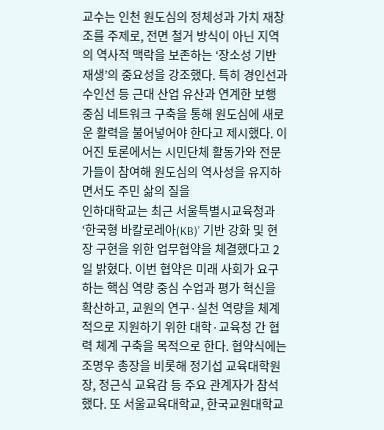교수는 인천 원도심의 정체성과 가치 재창조를 주제로, 전면 철거 방식이 아닌 지역의 역사적 맥락을 보존하는 ‘장소성 기반 재생’의 중요성을 강조했다. 특히 경인선과 수인선 등 근대 산업 유산과 연계한 보행 중심 네트워크 구축을 통해 원도심에 새로운 활력을 불어넣어야 한다고 제시했다. 이어진 토론에서는 시민단체 활동가와 전문가들이 참여해 원도심의 역사성을 유지하면서도 주민 삶의 질을
인하대학교는 최근 서울특별시교육청과 ‘한국형 바칼로레아(KB)’ 기반 강화 및 현장 구현을 위한 업무협약을 체결했다고 2일 밝혔다. 이번 협약은 미래 사회가 요구하는 핵심 역량 중심 수업과 평가 혁신을 확산하고, 교원의 연구·실천 역량을 체계적으로 지원하기 위한 대학·교육청 간 협력 체계 구축을 목적으로 한다. 협약식에는 조명우 총장을 비롯해 정기섭 교육대학원장, 정근식 교육감 등 주요 관계자가 참석했다. 또 서울교육대학교, 한국교원대학교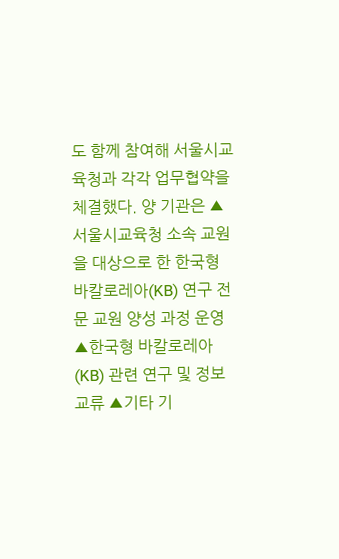도 함께 참여해 서울시교육청과 각각 업무협약을 체결했다. 양 기관은 ▲서울시교육청 소속 교원을 대상으로 한 한국형 바칼로레아(KB) 연구 전문 교원 양성 과정 운영 ▲한국형 바칼로레아(KB) 관련 연구 및 정보 교류 ▲기타 기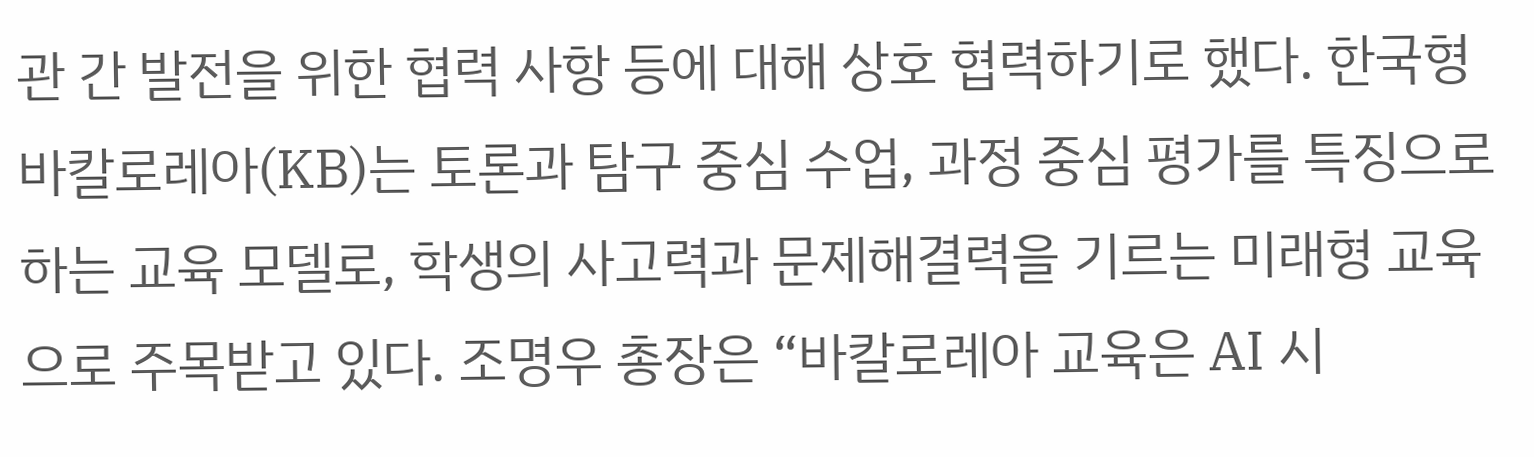관 간 발전을 위한 협력 사항 등에 대해 상호 협력하기로 했다. 한국형 바칼로레아(KB)는 토론과 탐구 중심 수업, 과정 중심 평가를 특징으로 하는 교육 모델로, 학생의 사고력과 문제해결력을 기르는 미래형 교육으로 주목받고 있다. 조명우 총장은 “바칼로레아 교육은 AI 시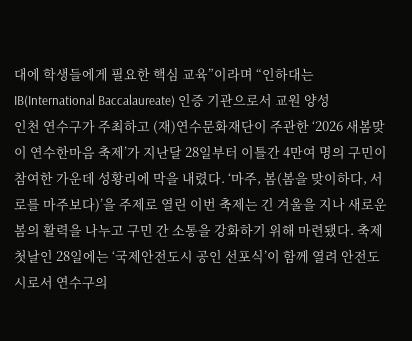대에 학생들에게 필요한 핵심 교육”이라며 “인하대는 IB(International Baccalaureate) 인증 기관으로서 교원 양성
인천 연수구가 주최하고 (재)연수문화재단이 주관한 ‘2026 새봄맞이 연수한마음 축제’가 지난달 28일부터 이틀간 4만여 명의 구민이 참여한 가운데 성황리에 막을 내렸다. ‘마주, 봄(봄을 맞이하다, 서로를 마주보다)’을 주제로 열린 이번 축제는 긴 겨울을 지나 새로운 봄의 활력을 나누고 구민 간 소통을 강화하기 위해 마련됐다. 축제 첫날인 28일에는 ‘국제안전도시 공인 선포식’이 함께 열려 안전도시로서 연수구의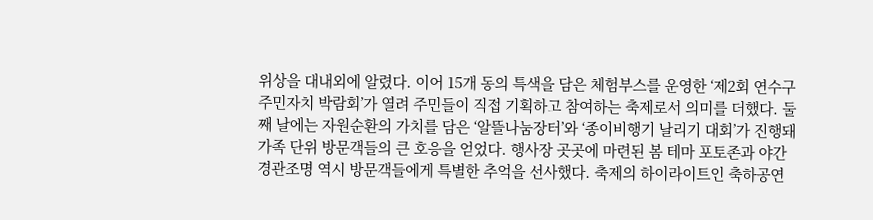위상을 대내외에 알렸다. 이어 15개 동의 특색을 담은 체험부스를 운영한 ‘제2회 연수구 주민자치 박람회’가 열려 주민들이 직접 기획하고 참여하는 축제로서 의미를 더했다. 둘째 날에는 자원순환의 가치를 담은 ‘알뜰나눔장터’와 ‘종이비행기 날리기 대회’가 진행돼 가족 단위 방문객들의 큰 호응을 얻었다. 행사장 곳곳에 마련된 봄 테마 포토존과 야간 경관조명 역시 방문객들에게 특별한 추억을 선사했다. 축제의 하이라이트인 축하공연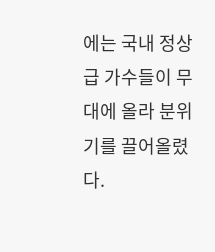에는 국내 정상급 가수들이 무대에 올라 분위기를 끌어올렸다.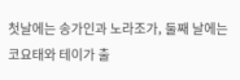첫날에는 송가인과 노라조가, 둘째 날에는 코요태와 테이가 출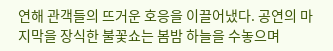연해 관객들의 뜨거운 호응을 이끌어냈다. 공연의 마지막을 장식한 불꽃쇼는 봄밤 하늘을 수놓으며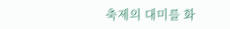축제의 대미를 화